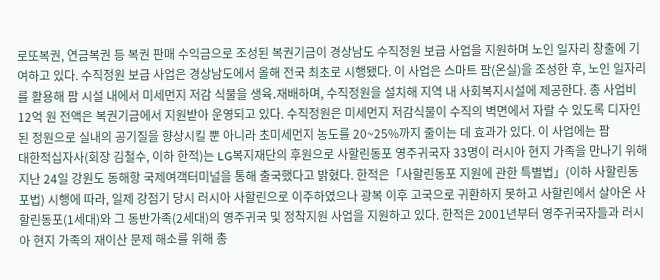로또복권, 연금복권 등 복권 판매 수익금으로 조성된 복권기금이 경상남도 수직정원 보급 사업을 지원하며 노인 일자리 창출에 기여하고 있다. 수직정원 보급 사업은 경상남도에서 올해 전국 최초로 시행됐다. 이 사업은 스마트 팜(온실)을 조성한 후, 노인 일자리를 활용해 팜 시설 내에서 미세먼지 저감 식물을 생육․재배하며, 수직정원을 설치해 지역 내 사회복지시설에 제공한다. 총 사업비 12억 원 전액은 복권기금에서 지원받아 운영되고 있다. 수직정원은 미세먼지 저감식물이 수직의 벽면에서 자랄 수 있도록 디자인된 정원으로 실내의 공기질을 향상시킬 뿐 아니라 초미세먼지 농도를 20~25%까지 줄이는 데 효과가 있다. 이 사업에는 팜
대한적십자사(회장 김철수, 이하 한적)는 LG복지재단의 후원으로 사할린동포 영주귀국자 33명이 러시아 현지 가족을 만나기 위해 지난 24일 강원도 동해항 국제여객터미널을 통해 출국했다고 밝혔다. 한적은「사할린동포 지원에 관한 특별법」(이하 사할린동포법) 시행에 따라, 일제 강점기 당시 러시아 사할린으로 이주하였으나 광복 이후 고국으로 귀환하지 못하고 사할린에서 살아온 사할린동포(1세대)와 그 동반가족(2세대)의 영주귀국 및 정착지원 사업을 지원하고 있다. 한적은 2001년부터 영주귀국자들과 러시아 현지 가족의 재이산 문제 해소를 위해 총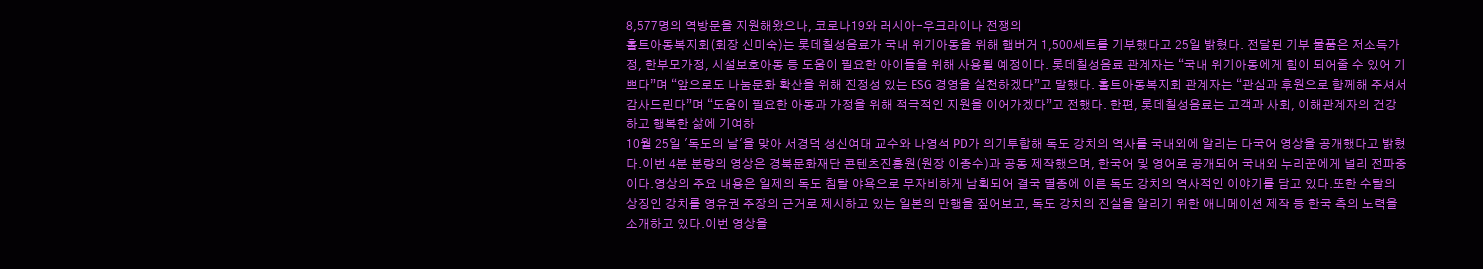8,577명의 역방문을 지원해왔으나, 코로나19와 러시아-우크라이나 전쟁의
홀트아동복지회(회장 신미숙)는 롯데칠성음료가 국내 위기아동을 위해 햄버거 1,500세트를 기부했다고 25일 밝혔다. 전달된 기부 물품은 저소득가정, 한부모가정, 시설보호아동 등 도움이 필요한 아이들을 위해 사용될 예정이다. 롯데칠성음료 관계자는 “국내 위기아동에게 힘이 되어줄 수 있어 기쁘다”며 “앞으로도 나눔문화 확산을 위해 진정성 있는 ESG 경영을 실천하겠다”고 말했다. 홀트아동복지회 관계자는 “관심과 후원으로 함께해 주셔서 감사드린다”며 “도움이 필요한 아동과 가정을 위해 적극적인 지원을 이어가겠다”고 전했다. 한편, 롯데칠성음료는 고객과 사회, 이해관계자의 건강하고 행복한 삶에 기여하
10월 25일 '독도의 날'을 맞아 서경덕 성신여대 교수와 나영석 PD가 의기투합해 독도 강치의 역사를 국내외에 알리는 다국어 영상을 공개했다고 밝혔다.이번 4분 분량의 영상은 경북문화재단 콘텐츠진흥원(원장 이종수)과 공동 제작했으며, 한국어 및 영어로 공개되어 국내외 누리꾼에게 널리 전파중이다.영상의 주요 내용은 일제의 독도 침탈 야욕으로 무자비하게 남획되어 결국 멸종에 이른 독도 강치의 역사적인 이야기를 담고 있다.또한 수탈의 상징인 강치를 영유권 주장의 근거로 제시하고 있는 일본의 만행을 짚어보고, 독도 강치의 진실을 알리기 위한 애니메이션 제작 등 한국 측의 노력을 소개하고 있다.이번 영상을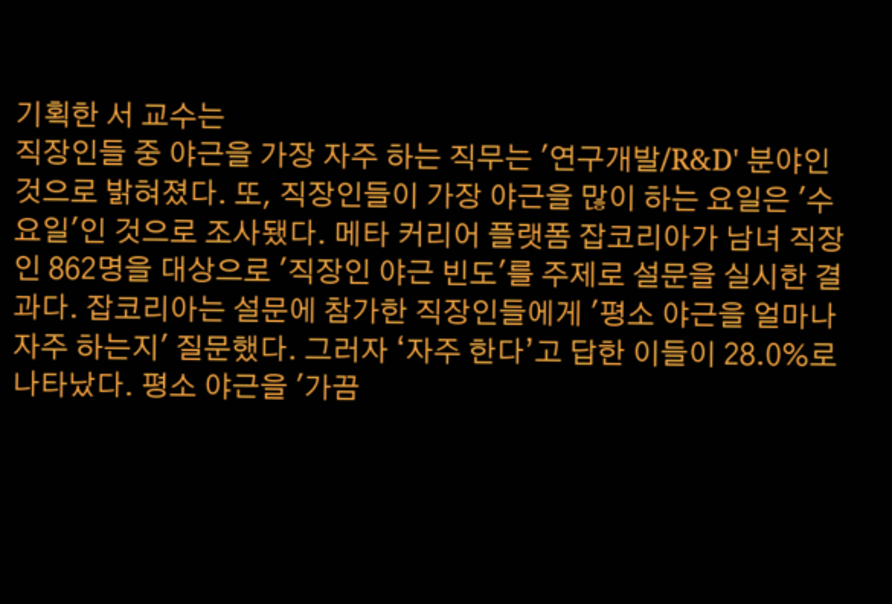기획한 서 교수는
직장인들 중 야근을 가장 자주 하는 직무는 '연구개발/R&D' 분야인 것으로 밝혀졌다. 또, 직장인들이 가장 야근을 많이 하는 요일은 '수요일'인 것으로 조사됐다. 메타 커리어 플랫폼 잡코리아가 남녀 직장인 862명을 대상으로 '직장인 야근 빈도'를 주제로 설문을 실시한 결과다. 잡코리아는 설문에 참가한 직장인들에게 '평소 야근을 얼마나 자주 하는지' 질문했다. 그러자 ‘자주 한다’고 답한 이들이 28.0%로 나타났다. 평소 야근을 '가끔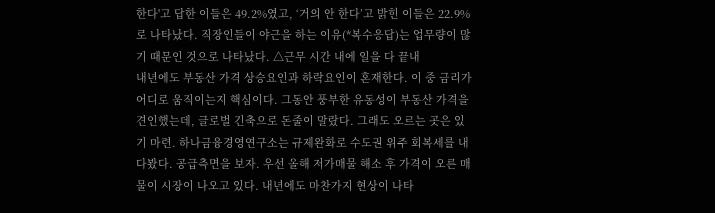한다'고 답한 이들은 49.2%였고, ‘거의 안 한다’고 밝힌 이들은 22.9%로 나타났다. 직장인들이 야근을 하는 이유(*복수응답)는 업무량이 많기 때문인 것으로 나타났다. △근무 시간 내에 일을 다 끝내
내년에도 부동산 가격 상승요인과 하락요인이 혼재한다. 이 중 금리가 어디로 움직이는지 핵심이다. 그동안 풍부한 유동성이 부동산 가격을 견인했는데, 글로벌 긴축으로 돈줄이 말랐다. 그래도 오르는 곳은 있기 마련. 하나금융경영연구소는 규제완화로 수도권 위주 회복세를 내다봤다. 공급측면을 보자. 우선 올해 저가매물 해소 후 가격이 오른 매물이 시장이 나오고 있다. 내년에도 마찬가지 현상이 나타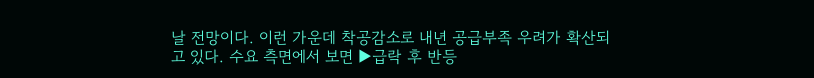날 전망이다. 이런 가운데 착공감소로 내년 공급부족 우려가 확산되고 있다. 수요 측면에서 보면 ▶급락 후 반등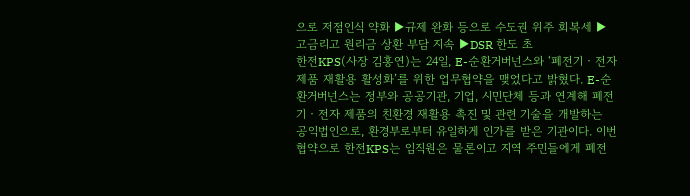으로 저점인식 약화 ▶규제 완화 등으로 수도권 위주 회복세 ▶고금리고 원리금 상환 부담 지속 ▶DSR 한도 초
한전KPS(사장 김홍연)는 24일, E-순환거버넌스와 ‘폐전기‧전자 제품 재활용 활성화’를 위한 업무협약을 맺었다고 밝혔다. E-순환거버넌스는 정부와 공공기관, 기업, 시민단체 등과 연계해 폐전기‧전자 제품의 친환경 재활용 촉진 및 관련 기술을 개발하는 공익법인으로, 환경부로부터 유일하게 인가를 받은 기관이다. 이번 협약으로 한전KPS는 임직원은 물론이고 지역 주민들에게 폐전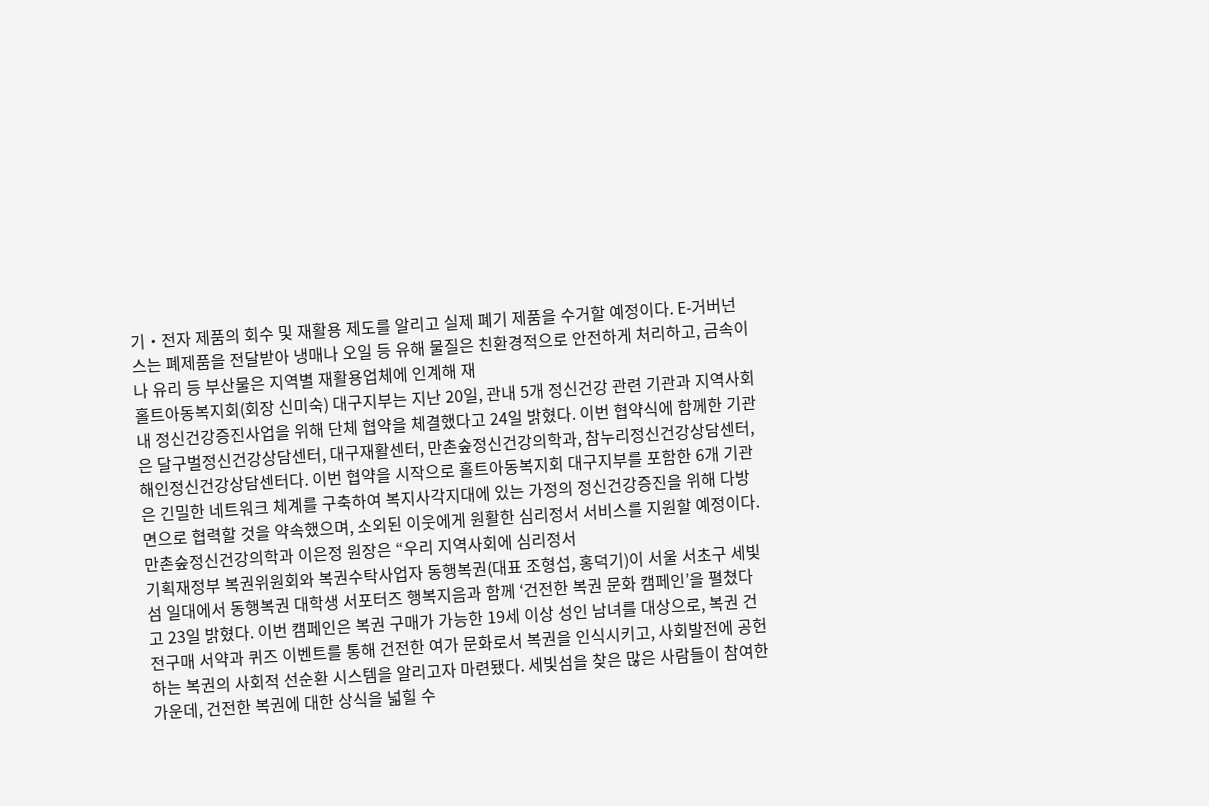기‧전자 제품의 회수 및 재활용 제도를 알리고 실제 폐기 제품을 수거할 예정이다. E-거버넌스는 폐제품을 전달받아 냉매나 오일 등 유해 물질은 친환경적으로 안전하게 처리하고, 금속이나 유리 등 부산물은 지역별 재활용업체에 인계해 재
홀트아동복지회(회장 신미숙) 대구지부는 지난 20일, 관내 5개 정신건강 관련 기관과 지역사회 내 정신건강증진사업을 위해 단체 협약을 체결했다고 24일 밝혔다. 이번 협약식에 함께한 기관은 달구벌정신건강상담센터, 대구재활센터, 만촌숲정신건강의학과, 참누리정신건강상담센터, 해인정신건강상담센터다. 이번 협약을 시작으로 홀트아동복지회 대구지부를 포함한 6개 기관은 긴밀한 네트워크 체계를 구축하여 복지사각지대에 있는 가정의 정신건강증진을 위해 다방면으로 협력할 것을 약속했으며, 소외된 이웃에게 원활한 심리정서 서비스를 지원할 예정이다. 만촌숲정신건강의학과 이은정 원장은 “우리 지역사회에 심리정서
기획재정부 복권위원회와 복권수탁사업자 동행복권(대표 조형섭, 홍덕기)이 서울 서초구 세빛섬 일대에서 동행복권 대학생 서포터즈 행복지음과 함께 ‘건전한 복권 문화 캠페인’을 펼쳤다고 23일 밝혔다. 이번 캠페인은 복권 구매가 가능한 19세 이상 성인 남녀를 대상으로, 복권 건전구매 서약과 퀴즈 이벤트를 통해 건전한 여가 문화로서 복권을 인식시키고, 사회발전에 공헌하는 복권의 사회적 선순환 시스템을 알리고자 마련됐다. 세빛섬을 찾은 많은 사람들이 참여한 가운데, 건전한 복권에 대한 상식을 넓힐 수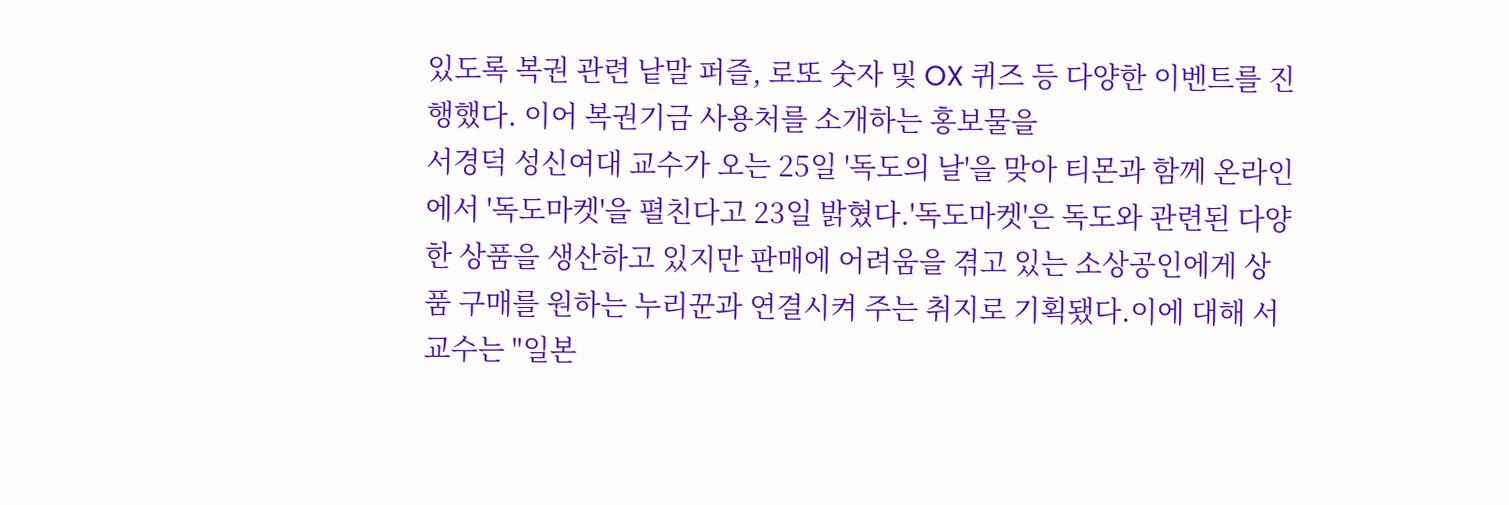있도록 복권 관련 낱말 퍼즐, 로또 숫자 및 OX 퀴즈 등 다양한 이벤트를 진행했다. 이어 복권기금 사용처를 소개하는 홍보물을
서경덕 성신여대 교수가 오는 25일 '독도의 날'을 맞아 티몬과 함께 온라인에서 '독도마켓'을 펼친다고 23일 밝혔다.'독도마켓'은 독도와 관련된 다양한 상품을 생산하고 있지만 판매에 어려움을 겪고 있는 소상공인에게 상품 구매를 원하는 누리꾼과 연결시켜 주는 취지로 기획됐다.이에 대해 서 교수는 "일본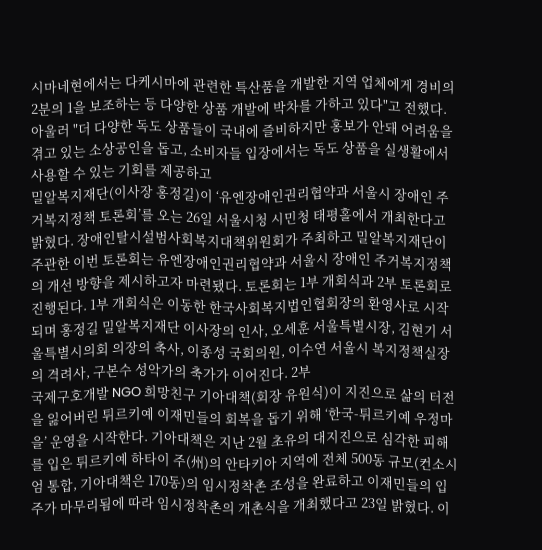시마네현에서는 다케시마에 관련한 특산품을 개발한 지역 업체에게 경비의 2분의 1을 보조하는 등 다양한 상품 개발에 박차를 가하고 있다"고 전했다.아울러 "더 다양한 독도 상품들이 국내에 즐비하지만 홍보가 안돼 어려움을 겪고 있는 소상공인을 돕고, 소비자들 입장에서는 독도 상품을 실생활에서 사용할 수 있는 기회를 제공하고
밀알복지재단(이사장 홍정길)이 ‘유엔장애인권리협약과 서울시 장애인 주거복지정책 토론회’를 오는 26일 서울시청 시민청 태평홀에서 개최한다고 밝혔다. 장애인탈시설범사회복지대책위원회가 주최하고 밀알복지재단이 주관한 이번 토론회는 유엔장애인권리협약과 서울시 장애인 주거복지정책의 개선 방향을 제시하고자 마련됐다. 토론회는 1부 개회식과 2부 토론회로 진행된다. 1부 개회식은 이동한 한국사회복지법인협회장의 환영사로 시작되며 홍정길 밀알복지재단 이사장의 인사, 오세훈 서울특별시장, 김현기 서울특별시의회 의장의 축사, 이종성 국회의원, 이수연 서울시 복지정책실장의 격려사, 구본수 성악가의 축가가 이어진다. 2부
국제구호개발 NGO 희망친구 기아대책(회장 유원식)이 지진으로 삶의 터전을 잃어버린 튀르키예 이재민들의 회복을 돕기 위해 ‘한국-튀르키예 우정마을’ 운영을 시작한다. 기아대책은 지난 2월 초유의 대지진으로 심각한 피해를 입은 튀르키예 하타이 주(州)의 안타키아 지역에 전체 500동 규모(컨소시엄 통합, 기아대책은 170동)의 임시정착촌 조성을 완료하고 이재민들의 입주가 마무리됨에 따라 임시정착촌의 개촌식을 개최했다고 23일 밝혔다. 이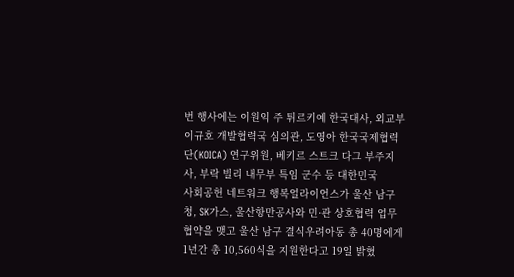번 행사에는 이원익 주 튀르키예 한국대사, 외교부 이규호 개발협력국 심의관, 도영아 한국국제협력단(KOICA) 연구위원, 베키르 스트크 다그 부주지사, 부락 빌리 내무부 특임 군수 등 대한민국
사회공헌 네트워크 행복얼라이언스가 울산 남구청, SK가스, 울산항만공사와 민·관 상호협력 업무협약을 맺고 울산 남구 결식우려아동 총 40명에게 1년간 총 10,560식을 지원한다고 19일 밝혔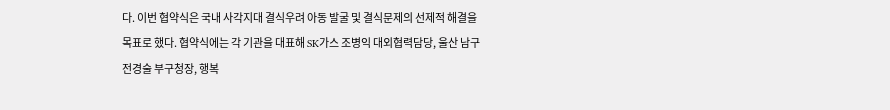다. 이번 협약식은 국내 사각지대 결식우려 아동 발굴 및 결식문제의 선제적 해결을 목표로 했다. 협약식에는 각 기관을 대표해 SK가스 조병익 대외협력담당, 울산 남구 전경술 부구청장, 행복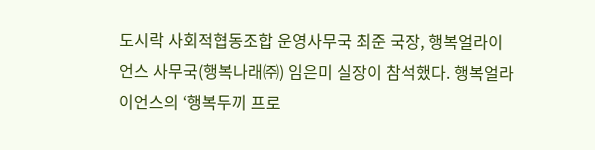도시락 사회적협동조합 운영사무국 최준 국장, 행복얼라이언스 사무국(행복나래㈜) 임은미 실장이 참석했다. 행복얼라이언스의 ‘행복두끼 프로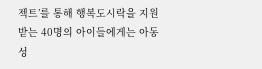젝트’를 통해 행복도시락을 지원받는 40명의 아이들에게는 아동 성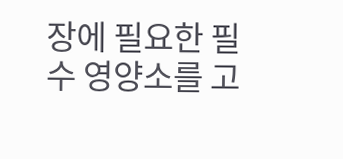장에 필요한 필수 영양소를 고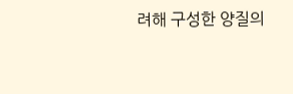려해 구성한 양질의